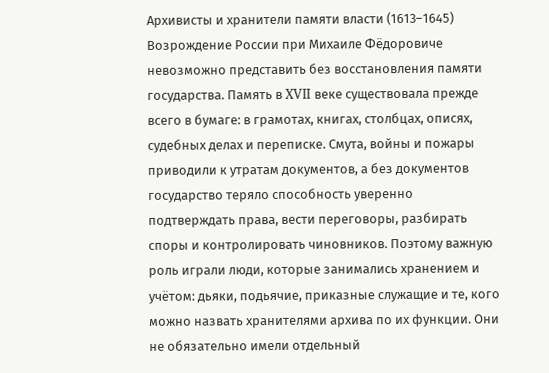Архивисты и хранители памяти власти (1613–1645)
Возрождение России при Михаиле Фёдоровиче невозможно представить без восстановления памяти государства. Память в XVII веке существовала прежде всего в бумаге: в грамотах, книгах, столбцах, описях, судебных делах и переписке. Смута, войны и пожары приводили к утратам документов, а без документов государство теряло способность уверенно подтверждать права, вести переговоры, разбирать споры и контролировать чиновников. Поэтому важную роль играли люди, которые занимались хранением и учётом: дьяки, подьячие, приказные служащие и те, кого можно назвать хранителями архива по их функции. Они не обязательно имели отдельный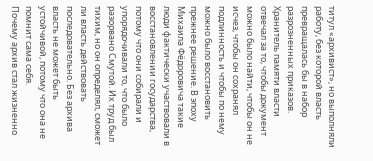титул «архивист», но выполняли работу, без которой власть превращалась бы в набор разрозненных приказов. Хранитель памяти власти отвечал за то, чтобы документ можно было найти, чтобы он не исчез, чтобы он сохранял подлинность и чтобы по нему можно было восстановить прежнее решение. В эпоху Михаила Фёдоровича такие люди фактически участвовали в восстановлении государства, потому что они собирали и упорядочивали то, что было разорвано Смутой. Их труд был тихим, но он определял, сможет ли власть действовать последовательно. Без архива власть не может быть устойчивой, потому что она не помнит сама себя.
Почему архив стал жизненно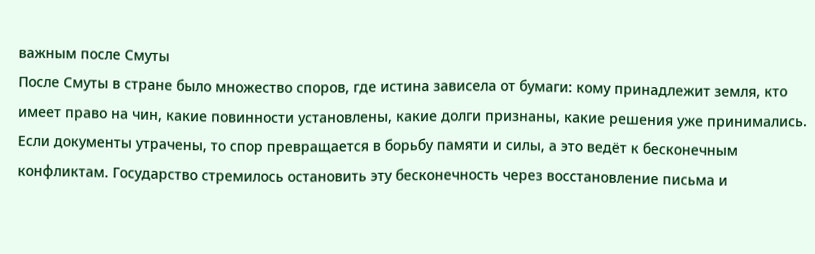важным после Смуты
После Смуты в стране было множество споров, где истина зависела от бумаги: кому принадлежит земля, кто имеет право на чин, какие повинности установлены, какие долги признаны, какие решения уже принимались. Если документы утрачены, то спор превращается в борьбу памяти и силы, а это ведёт к бесконечным конфликтам. Государство стремилось остановить эту бесконечность через восстановление письма и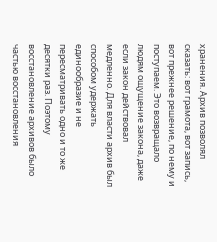хранения. Архив позволял сказать: вот грамота, вот запись, вот прежнее решение, по нему и поступаем. Это возвращало людям ощущение закона, даже если закон действовал медленно. Для власти архив был способом удержать единообразие и не пересматривать одно и то же десятки раз. Поэтому восстановление архивов было частью восстановления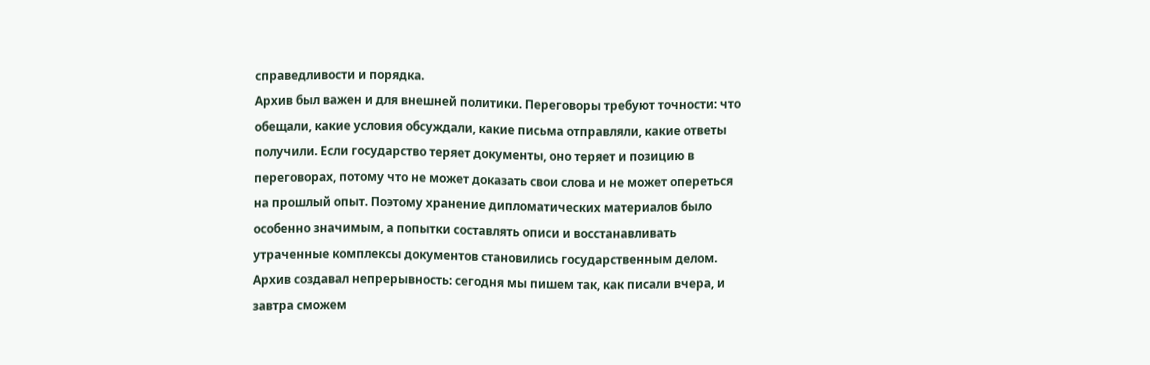справедливости и порядка.
Архив был важен и для внешней политики. Переговоры требуют точности: что обещали, какие условия обсуждали, какие письма отправляли, какие ответы получили. Если государство теряет документы, оно теряет и позицию в переговорах, потому что не может доказать свои слова и не может опереться на прошлый опыт. Поэтому хранение дипломатических материалов было особенно значимым, а попытки составлять описи и восстанавливать утраченные комплексы документов становились государственным делом. Архив создавал непрерывность: сегодня мы пишем так, как писали вчера, и завтра сможем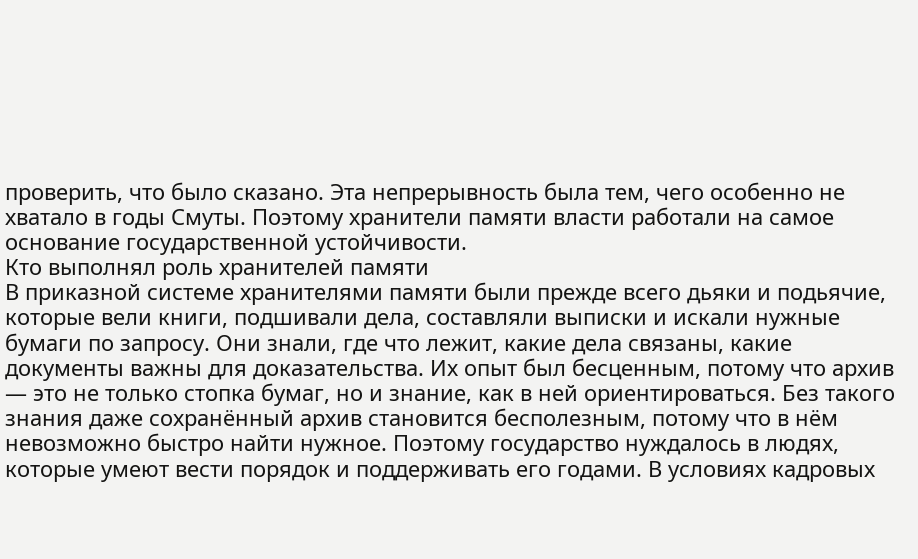проверить, что было сказано. Эта непрерывность была тем, чего особенно не хватало в годы Смуты. Поэтому хранители памяти власти работали на самое основание государственной устойчивости.
Кто выполнял роль хранителей памяти
В приказной системе хранителями памяти были прежде всего дьяки и подьячие, которые вели книги, подшивали дела, составляли выписки и искали нужные бумаги по запросу. Они знали, где что лежит, какие дела связаны, какие документы важны для доказательства. Их опыт был бесценным, потому что архив — это не только стопка бумаг, но и знание, как в ней ориентироваться. Без такого знания даже сохранённый архив становится бесполезным, потому что в нём невозможно быстро найти нужное. Поэтому государство нуждалось в людях, которые умеют вести порядок и поддерживать его годами. В условиях кадровых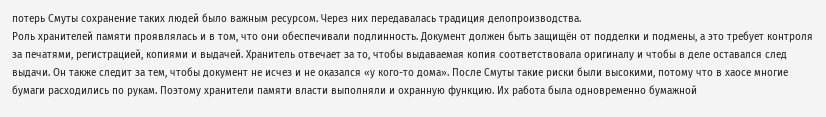потерь Смуты сохранение таких людей было важным ресурсом. Через них передавалась традиция делопроизводства.
Роль хранителей памяти проявлялась и в том, что они обеспечивали подлинность. Документ должен быть защищён от подделки и подмены, а это требует контроля за печатями, регистрацией, копиями и выдачей. Хранитель отвечает за то, чтобы выдаваемая копия соответствовала оригиналу и чтобы в деле оставался след выдачи. Он также следит за тем, чтобы документ не исчез и не оказался «у кого-то дома». После Смуты такие риски были высокими, потому что в хаосе многие бумаги расходились по рукам. Поэтому хранители памяти власти выполняли и охранную функцию. Их работа была одновременно бумажной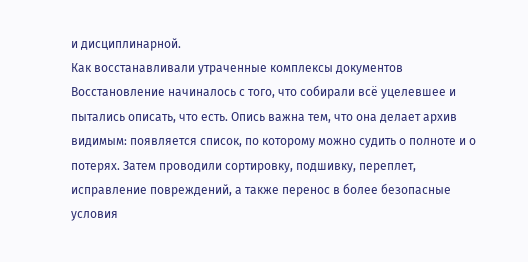и дисциплинарной.
Как восстанавливали утраченные комплексы документов
Восстановление начиналось с того, что собирали всё уцелевшее и пытались описать, что есть. Опись важна тем, что она делает архив видимым: появляется список, по которому можно судить о полноте и о потерях. Затем проводили сортировку, подшивку, переплет, исправление повреждений, а также перенос в более безопасные условия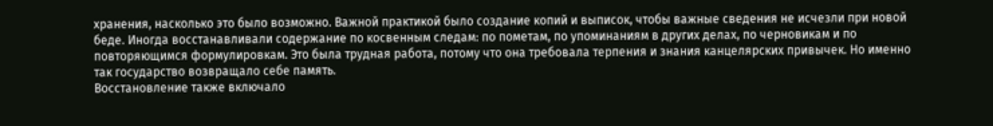хранения, насколько это было возможно. Важной практикой было создание копий и выписок, чтобы важные сведения не исчезли при новой беде. Иногда восстанавливали содержание по косвенным следам: по пометам, по упоминаниям в других делах, по черновикам и по повторяющимся формулировкам. Это была трудная работа, потому что она требовала терпения и знания канцелярских привычек. Но именно так государство возвращало себе память.
Восстановление также включало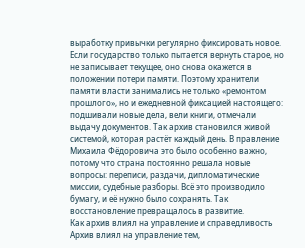выработку привычки регулярно фиксировать новое. Если государство только пытается вернуть старое, но не записывает текущее, оно снова окажется в положении потери памяти. Поэтому хранители памяти власти занимались не только «ремонтом прошлого», но и ежедневной фиксацией настоящего: подшивали новые дела, вели книги, отмечали выдачу документов. Так архив становился живой системой, которая растёт каждый день. В правление Михаила Фёдоровича это было особенно важно, потому что страна постоянно решала новые вопросы: переписи, раздачи, дипломатические миссии, судебные разборы. Всё это производило бумагу, и её нужно было сохранять. Так восстановление превращалось в развитие.
Как архив влиял на управление и справедливость
Архив влиял на управление тем,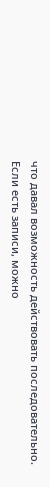что давал возможность действовать последовательно. Если есть записи, можно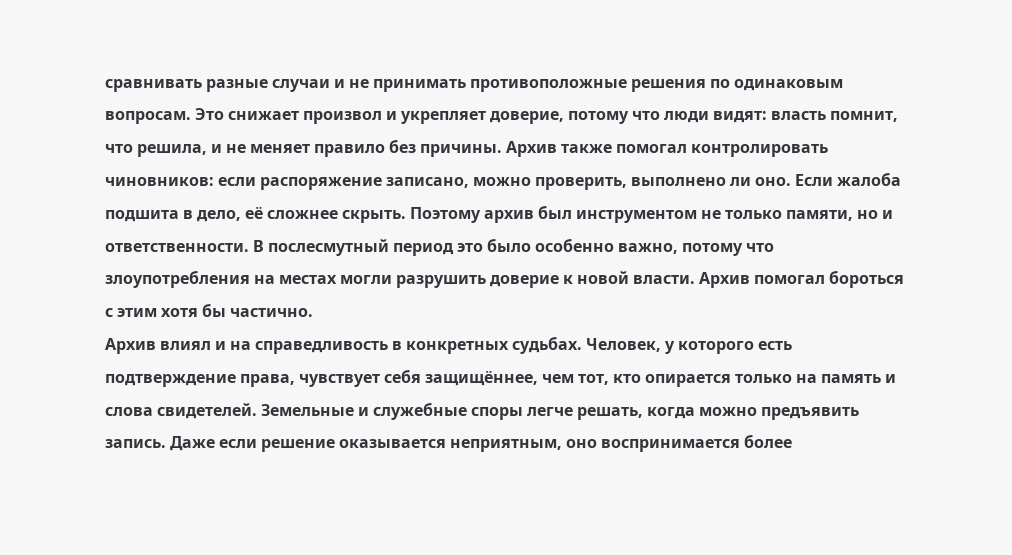сравнивать разные случаи и не принимать противоположные решения по одинаковым вопросам. Это снижает произвол и укрепляет доверие, потому что люди видят: власть помнит, что решила, и не меняет правило без причины. Архив также помогал контролировать чиновников: если распоряжение записано, можно проверить, выполнено ли оно. Если жалоба подшита в дело, её сложнее скрыть. Поэтому архив был инструментом не только памяти, но и ответственности. В послесмутный период это было особенно важно, потому что злоупотребления на местах могли разрушить доверие к новой власти. Архив помогал бороться с этим хотя бы частично.
Архив влиял и на справедливость в конкретных судьбах. Человек, у которого есть подтверждение права, чувствует себя защищённее, чем тот, кто опирается только на память и слова свидетелей. Земельные и служебные споры легче решать, когда можно предъявить запись. Даже если решение оказывается неприятным, оно воспринимается более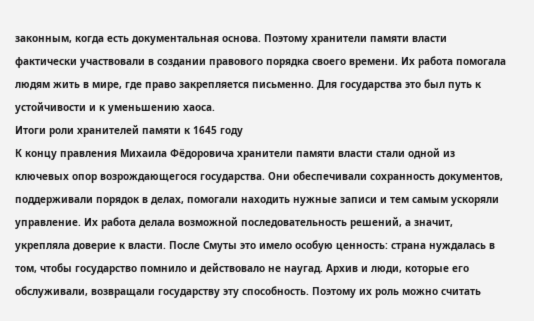законным, когда есть документальная основа. Поэтому хранители памяти власти фактически участвовали в создании правового порядка своего времени. Их работа помогала людям жить в мире, где право закрепляется письменно. Для государства это был путь к устойчивости и к уменьшению хаоса.
Итоги роли хранителей памяти к 1645 году
К концу правления Михаила Фёдоровича хранители памяти власти стали одной из ключевых опор возрождающегося государства. Они обеспечивали сохранность документов, поддерживали порядок в делах, помогали находить нужные записи и тем самым ускоряли управление. Их работа делала возможной последовательность решений, а значит, укрепляла доверие к власти. После Смуты это имело особую ценность: страна нуждалась в том, чтобы государство помнило и действовало не наугад. Архив и люди, которые его обслуживали, возвращали государству эту способность. Поэтому их роль можно считать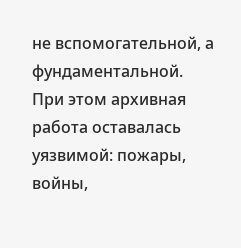не вспомогательной, а фундаментальной.
При этом архивная работа оставалась уязвимой: пожары, войны,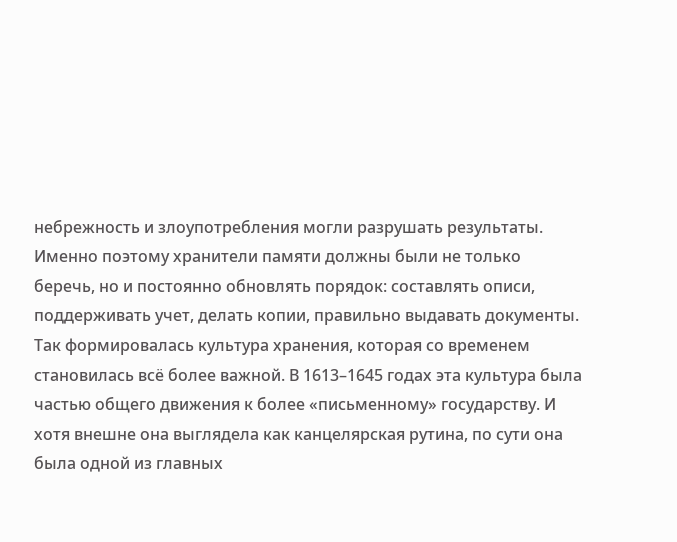небрежность и злоупотребления могли разрушать результаты. Именно поэтому хранители памяти должны были не только беречь, но и постоянно обновлять порядок: составлять описи, поддерживать учет, делать копии, правильно выдавать документы. Так формировалась культура хранения, которая со временем становилась всё более важной. В 1613–1645 годах эта культура была частью общего движения к более «письменному» государству. И хотя внешне она выглядела как канцелярская рутина, по сути она была одной из главных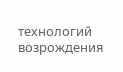технологий возрождения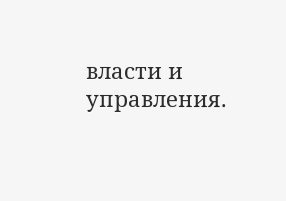власти и управления.